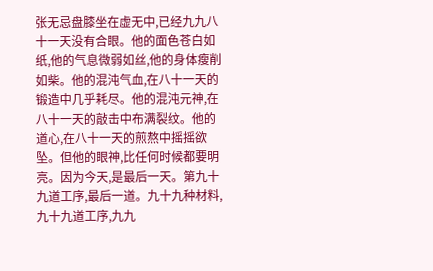张无忌盘膝坐在虚无中,已经九九八十一天没有合眼。他的面色苍白如纸,他的气息微弱如丝,他的身体瘦削如柴。他的混沌气血,在八十一天的锻造中几乎耗尽。他的混沌元神,在八十一天的敲击中布满裂纹。他的道心,在八十一天的煎熬中摇摇欲坠。但他的眼神,比任何时候都要明亮。因为今天,是最后一天。第九十九道工序,最后一道。九十九种材料,九十九道工序,九九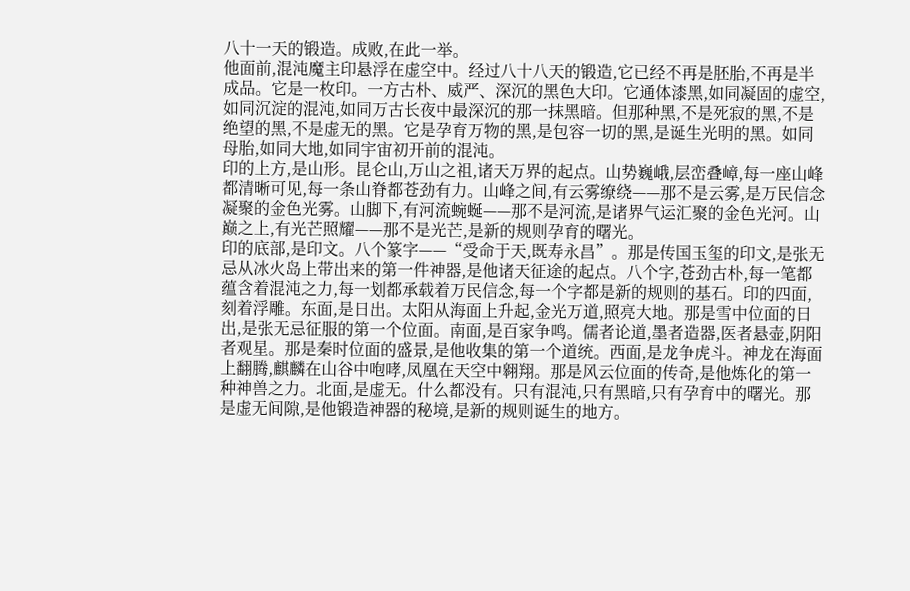八十一天的锻造。成败,在此一举。
他面前,混沌魔主印悬浮在虚空中。经过八十八天的锻造,它已经不再是胚胎,不再是半成品。它是一枚印。一方古朴、威严、深沉的黑色大印。它通体漆黑,如同凝固的虚空,如同沉淀的混沌,如同万古长夜中最深沉的那一抹黑暗。但那种黑,不是死寂的黑,不是绝望的黑,不是虚无的黑。它是孕育万物的黑,是包容一切的黑,是诞生光明的黑。如同母胎,如同大地,如同宇宙初开前的混沌。
印的上方,是山形。昆仑山,万山之祖,诸天万界的起点。山势巍峨,层峦叠嶂,每一座山峰都清晰可见,每一条山脊都苍劲有力。山峰之间,有云雾缭绕——那不是云雾,是万民信念凝聚的金色光雾。山脚下,有河流蜿蜒——那不是河流,是诸界气运汇聚的金色光河。山巅之上,有光芒照耀——那不是光芒,是新的规则孕育的曙光。
印的底部,是印文。八个篆字——“受命于天,既寿永昌”。那是传国玉玺的印文,是张无忌从冰火岛上带出来的第一件神器,是他诸天征途的起点。八个字,苍劲古朴,每一笔都蕴含着混沌之力,每一划都承载着万民信念,每一个字都是新的规则的基石。印的四面,刻着浮雕。东面,是日出。太阳从海面上升起,金光万道,照亮大地。那是雪中位面的日出,是张无忌征服的第一个位面。南面,是百家争鸣。儒者论道,墨者造器,医者悬壶,阴阳者观星。那是秦时位面的盛景,是他收集的第一个道统。西面,是龙争虎斗。神龙在海面上翻腾,麒麟在山谷中咆哮,凤凰在天空中翱翔。那是风云位面的传奇,是他炼化的第一种神兽之力。北面,是虚无。什么都没有。只有混沌,只有黑暗,只有孕育中的曙光。那是虚无间隙,是他锻造神器的秘境,是新的规则诞生的地方。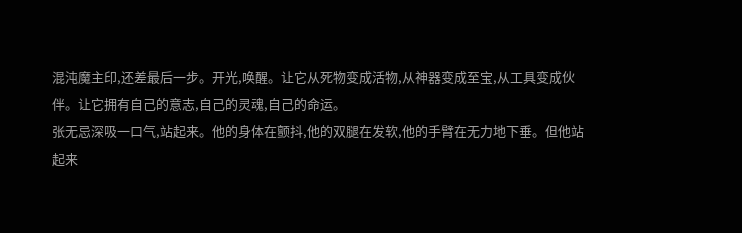混沌魔主印,还差最后一步。开光,唤醒。让它从死物变成活物,从神器变成至宝,从工具变成伙伴。让它拥有自己的意志,自己的灵魂,自己的命运。
张无忌深吸一口气,站起来。他的身体在颤抖,他的双腿在发软,他的手臂在无力地下垂。但他站起来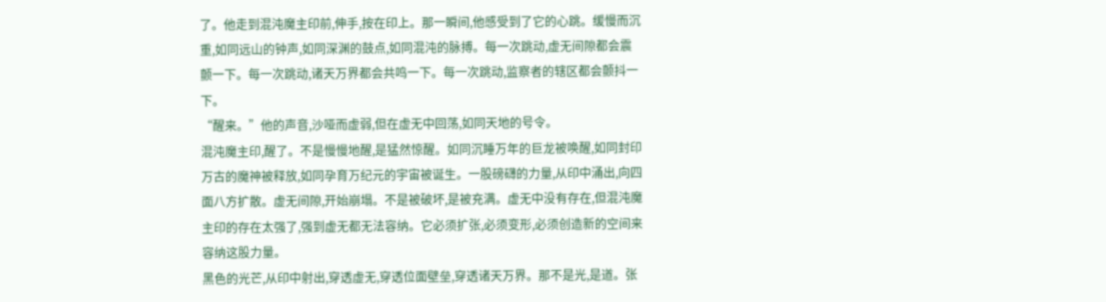了。他走到混沌魔主印前,伸手,按在印上。那一瞬间,他感受到了它的心跳。缓慢而沉重,如同远山的钟声,如同深渊的鼓点,如同混沌的脉搏。每一次跳动,虚无间隙都会震颤一下。每一次跳动,诸天万界都会共鸣一下。每一次跳动,监察者的辖区都会颤抖一下。
“醒来。”他的声音,沙哑而虚弱,但在虚无中回荡,如同天地的号令。
混沌魔主印,醒了。不是慢慢地醒,是猛然惊醒。如同沉睡万年的巨龙被唤醒,如同封印万古的魔神被释放,如同孕育万纪元的宇宙被诞生。一股磅礴的力量,从印中涌出,向四面八方扩散。虚无间隙,开始崩塌。不是被破坏,是被充满。虚无中没有存在,但混沌魔主印的存在太强了,强到虚无都无法容纳。它必须扩张,必须变形,必须创造新的空间来容纳这股力量。
黑色的光芒,从印中射出,穿透虚无,穿透位面壁垒,穿透诸天万界。那不是光,是道。张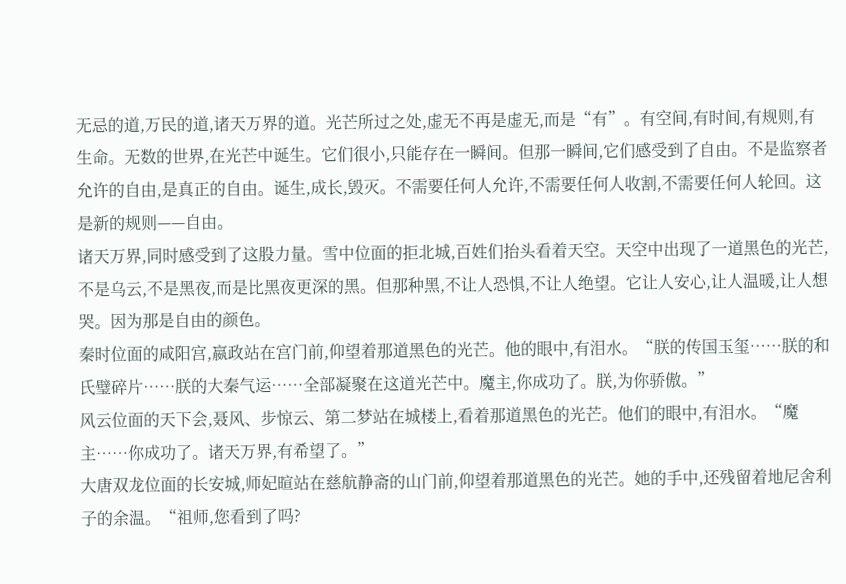无忌的道,万民的道,诸天万界的道。光芒所过之处,虚无不再是虚无,而是“有”。有空间,有时间,有规则,有生命。无数的世界,在光芒中诞生。它们很小,只能存在一瞬间。但那一瞬间,它们感受到了自由。不是监察者允许的自由,是真正的自由。诞生,成长,毁灭。不需要任何人允许,不需要任何人收割,不需要任何人轮回。这是新的规则——自由。
诸天万界,同时感受到了这股力量。雪中位面的拒北城,百姓们抬头看着天空。天空中出现了一道黑色的光芒,不是乌云,不是黑夜,而是比黑夜更深的黑。但那种黑,不让人恐惧,不让人绝望。它让人安心,让人温暖,让人想哭。因为那是自由的颜色。
秦时位面的咸阳宫,嬴政站在宫门前,仰望着那道黑色的光芒。他的眼中,有泪水。“朕的传国玉玺……朕的和氏璧碎片……朕的大秦气运……全部凝聚在这道光芒中。魔主,你成功了。朕,为你骄傲。”
风云位面的天下会,聂风、步惊云、第二梦站在城楼上,看着那道黑色的光芒。他们的眼中,有泪水。“魔主……你成功了。诸天万界,有希望了。”
大唐双龙位面的长安城,师妃暄站在慈航静斋的山门前,仰望着那道黑色的光芒。她的手中,还残留着地尼舍利子的余温。“祖师,您看到了吗?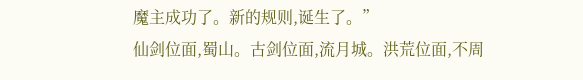魔主成功了。新的规则,诞生了。”
仙剑位面,蜀山。古剑位面,流月城。洪荒位面,不周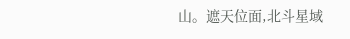山。遮天位面,北斗星域